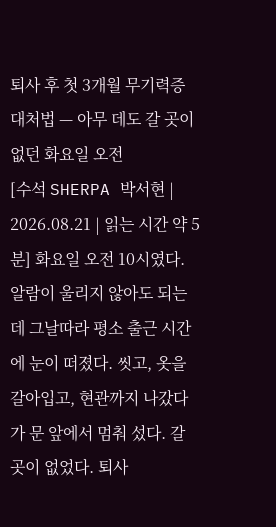퇴사 후 첫 3개월 무기력증 대처법 — 아무 데도 갈 곳이 없던 화요일 오전
[수석 SHERPA 박서현 | 2026.08.21 | 읽는 시간 약 5분] 화요일 오전 10시였다. 알람이 울리지 않아도 되는데 그날따라 평소 출근 시간에 눈이 떠졌다. 씻고, 옷을 갈아입고, 현관까지 나갔다가 문 앞에서 멈춰 섰다. 갈 곳이 없었다. 퇴사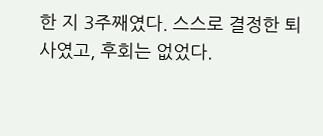한 지 3주째였다. 스스로 결정한 퇴사였고, 후회는 없었다.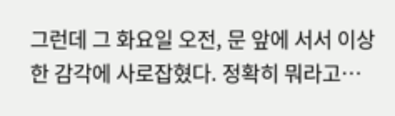그런데 그 화요일 오전, 문 앞에 서서 이상한 감각에 사로잡혔다. 정확히 뭐라고…